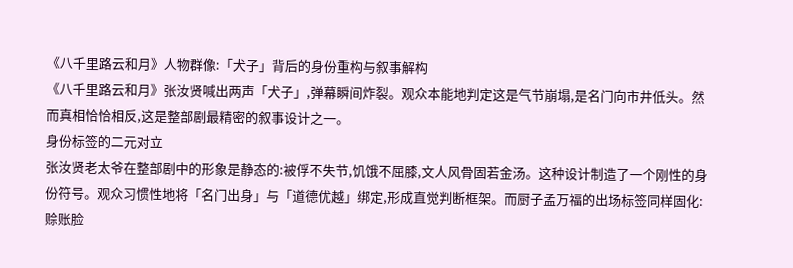《八千里路云和月》人物群像:「犬子」背后的身份重构与叙事解构
《八千里路云和月》张汝贤喊出两声「犬子」,弹幕瞬间炸裂。观众本能地判定这是气节崩塌,是名门向市井低头。然而真相恰恰相反,这是整部剧最精密的叙事设计之一。
身份标签的二元对立
张汝贤老太爷在整部剧中的形象是静态的:被俘不失节,饥饿不屈膝,文人风骨固若金汤。这种设计制造了一个刚性的身份符号。观众习惯性地将「名门出身」与「道德优越」绑定,形成直觉判断框架。而厨子孟万福的出场标签同样固化:赊账脸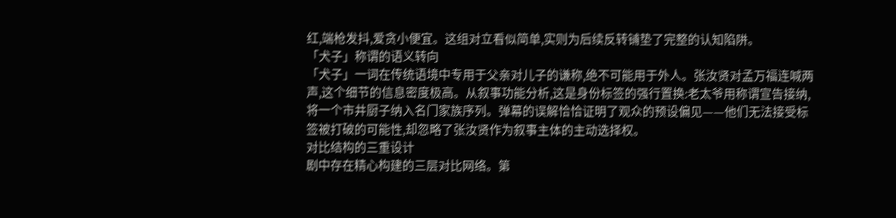红,端枪发抖,爱贪小便宜。这组对立看似简单,实则为后续反转铺垫了完整的认知陷阱。
「犬子」称谓的语义转向
「犬子」一词在传统语境中专用于父亲对儿子的谦称,绝不可能用于外人。张汝贤对孟万福连喊两声,这个细节的信息密度极高。从叙事功能分析,这是身份标签的强行置换:老太爷用称谓宣告接纳,将一个市井厨子纳入名门家族序列。弹幕的误解恰恰证明了观众的预设偏见——他们无法接受标签被打破的可能性,却忽略了张汝贤作为叙事主体的主动选择权。
对比结构的三重设计
剧中存在精心构建的三层对比网络。第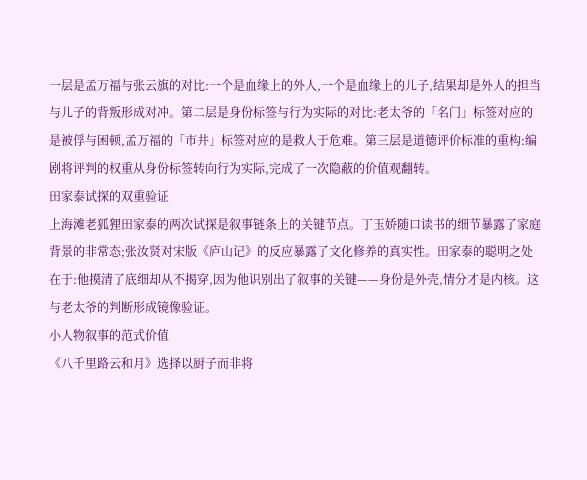一层是孟万福与张云旗的对比:一个是血缘上的外人,一个是血缘上的儿子,结果却是外人的担当与儿子的背叛形成对冲。第二层是身份标签与行为实际的对比:老太爷的「名门」标签对应的是被俘与困顿,孟万福的「市井」标签对应的是救人于危难。第三层是道德评价标准的重构:编剧将评判的权重从身份标签转向行为实际,完成了一次隐蔽的价值观翻转。
田家泰试探的双重验证
上海滩老狐狸田家泰的两次试探是叙事链条上的关键节点。丁玉娇随口读书的细节暴露了家庭背景的非常态;张汝贤对宋版《庐山记》的反应暴露了文化修养的真实性。田家泰的聪明之处在于:他摸清了底细却从不揭穿,因为他识别出了叙事的关键——身份是外壳,情分才是内核。这与老太爷的判断形成镜像验证。
小人物叙事的范式价值
《八千里路云和月》选择以厨子而非将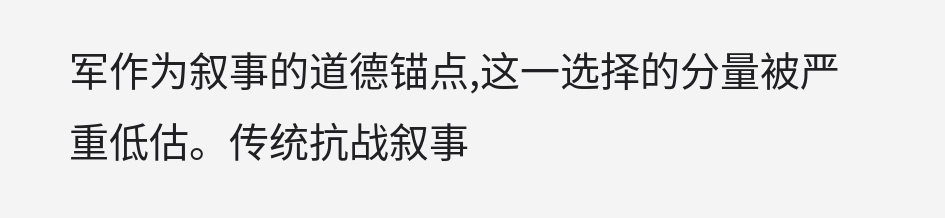军作为叙事的道德锚点,这一选择的分量被严重低估。传统抗战叙事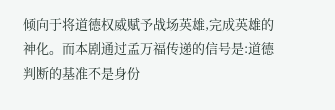倾向于将道德权威赋予战场英雄,完成英雄的神化。而本剧通过孟万福传递的信号是:道德判断的基准不是身份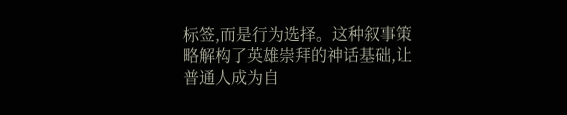标签,而是行为选择。这种叙事策略解构了英雄崇拜的神话基础,让普通人成为自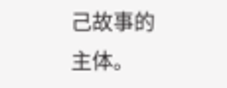己故事的主体。